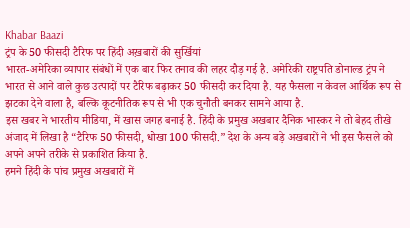Khabar Baazi
ट्रंप के 50 फीसदी टैरिफ पर हिंदी अख़बारों की सुर्खियां
भारत-अमेरिका व्यापार संबंधों में एक बार फिर तनाव की लहर दौड़ गई है. अमेरिकी राष्ट्रपति डोनाल्ड ट्रंप ने भारत से आने वाले कुछ उत्पादों पर टैरिफ बढ़ाकर 50 फीसदी कर दिया है. यह फैसला न केवल आर्थिक रूप से झटका देने वाला है, बल्कि कूटनीतिक रूप से भी एक चुनौती बनकर सामने आया है.
इस खबर ने भारतीय मीडिया, में खास जगह बनाई है. हिंदी के प्रमुख अखबार दैनिक भास्कर ने तो बेहद तीखे अंजाद में लिखा है “टैरिफ 50 फीसदी, धोखा 100 फीसदी.” देश के अन्य बड़े अखबारों ने भी इस फैसले को अपने अपने तरीके से प्रकाशित किया है.
हमने हिंदी के पांच प्रमुख अखबारों में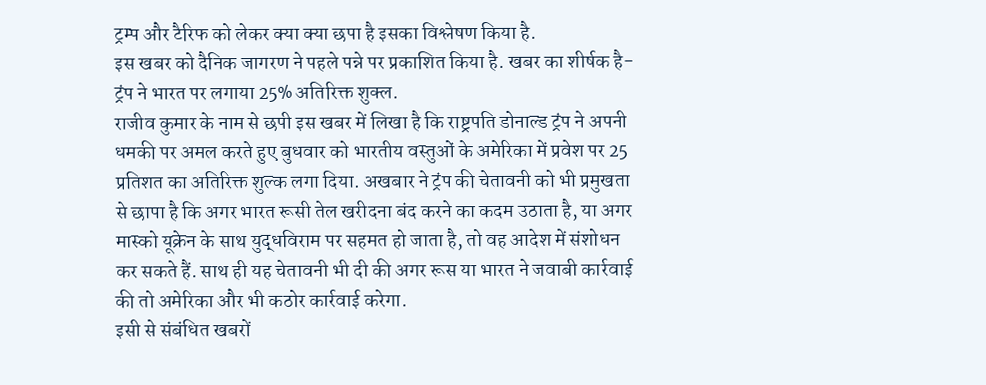ट्रम्प और टैरिफ को लेकर क्या क्या छपा है इसका विश्लेषण किया है.
इस खबर को दैनिक जागरण ने पहले पन्ने पर प्रकाशित किया है. खबर का शीर्षक है- ट्रंप ने भारत पर लगाया 25% अतिरिक्त शुक्ल.
राजीव कुमार के नाम से छपी इस खबर में लिखा है कि राष्ट्रपति डोनाल्ड ट्रंप ने अपनी धमकी पर अमल करते हुए बुधवार को भारतीय वस्तुओं के अमेरिका में प्रवेश पर 25 प्रतिशत का अतिरिक्त शुल्क लगा दिया. अखबार ने ट्रंप की चेतावनी को भी प्रमुखता से छापा है कि अगर भारत रूसी तेल खरीदना बंद करने का कदम उठाता है, या अगर मास्को यूक्रेन के साथ युद्धविराम पर सहमत हो जाता है, तो वह आदेश में संशोधन कर सकते हैं. साथ ही यह चेतावनी भी दी की अगर रूस या भारत ने जवाबी कार्रवाई की तो अमेरिका और भी कठोर कार्रवाई करेगा.
इसी से संबंधित खबरों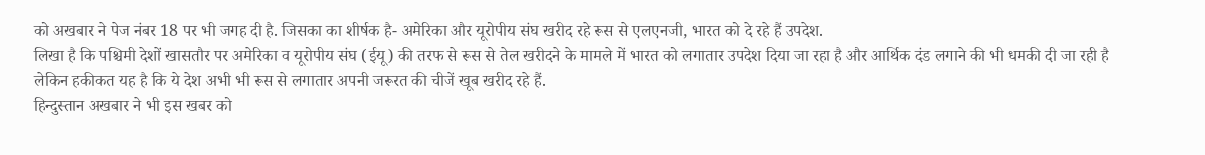को अखबार ने पेज नंबर 18 पर भी जगह दी है. जिसका का शीर्षक है- अमेरिका और यूरोपीय संघ खरीद रहे रूस से एलएनजी, भारत को दे रहे हैं उपदेश.
लिखा है कि पश्चिमी देशों खासतौर पर अमेरिका व यूरोपीय संघ (ईयू) की तरफ से रूस से तेल खरीदने के मामले में भारत को लगातार उपदेश दिया जा रहा है और आर्थिक दंड लगाने की भी धमकी दी जा रही है लेकिन हकीकत यह है कि ये देश अभी भी रूस से लगातार अपनी जरूरत की चीजें खूब खरीद रहे हैं.
हिन्दुस्तान अखबार ने भी इस खबर को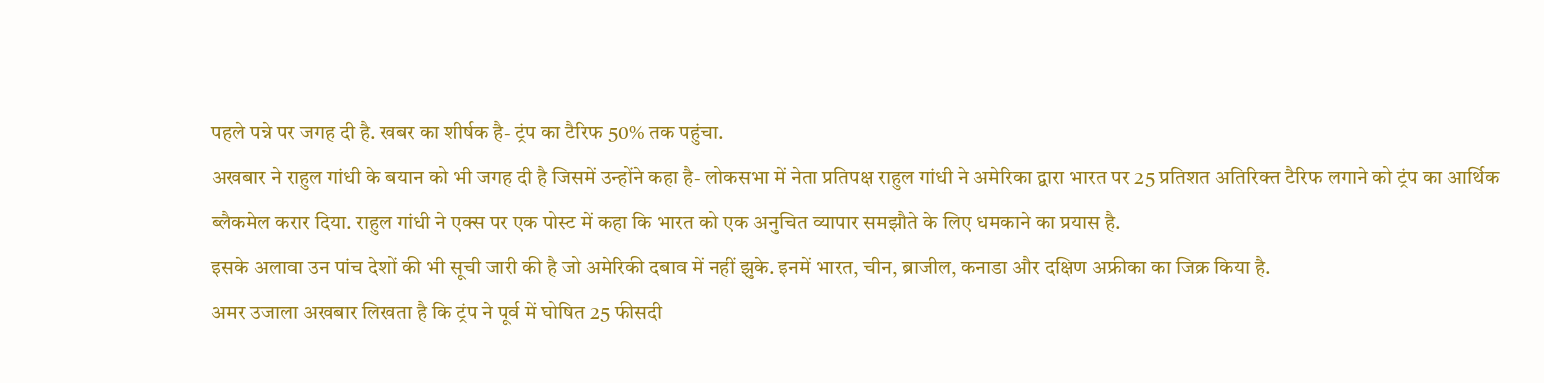पहले पन्ने पर जगह दी है. खबर का शीर्षक है- ट्रंप का टैरिफ 50% तक पहुंचा.
अखबार ने राहुल गांधी के बयान को भी जगह दी है जिसमें उन्होंने कहा है- लोकसभा में नेता प्रतिपक्ष राहुल गांधी ने अमेरिका द्वारा भारत पर 25 प्रतिशत अतिरिक्त टैरिफ लगाने को ट्रंप का आर्थिक ब्लैकमेल करार दिया. राहुल गांधी ने एक्स पर एक पोस्ट में कहा कि भारत को एक अनुचित व्यापार समझौते के लिए धमकाने का प्रयास है.
इसके अलावा उन पांच देशों की भी सूची जारी की है जो अमेरिकी दबाव में नहीं झुके. इनमें भारत, चीन, ब्राजील, कनाडा और दक्षिण अफ्रीका का जिक्र किया है.
अमर उजाला अखबार लिखता है कि ट्रंप ने पूर्व में घोषित 25 फीसदी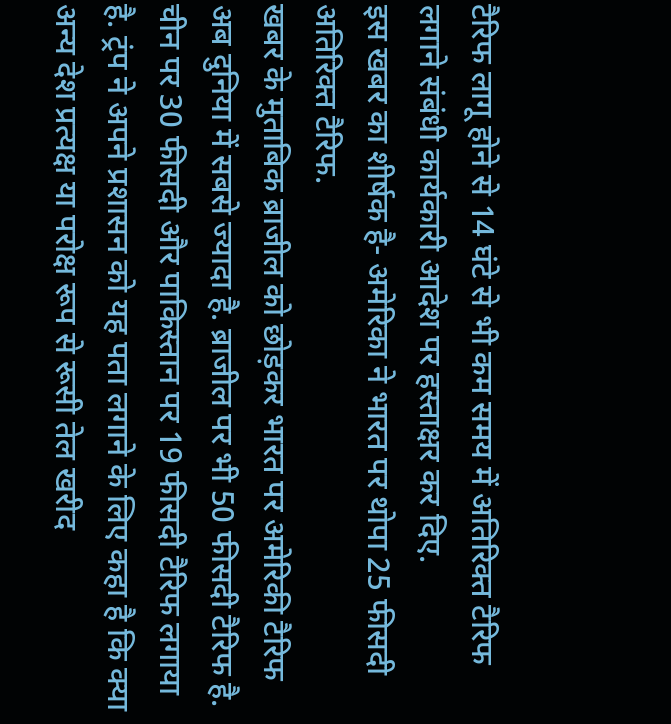टैरिफ लागू होने से 14 घंटे से भी कम समय में अतिरिक्त टैरिफ लगाने संबंधी कार्यकारी आदेश पर हस्ताक्षर कर दिए.
इस खबर का शीर्षक है- अमेरिका ने भारत पर थोपा 25 फीसदी अतिरिक्त टैरिफ.
खबर के मुताबिक ब्राजील को छोड़कर भारत पर अमेरिकी टैरिफ अब दुनिया में सबसे ज्यादा है. ब्राजील पर भी 50 फीसदी टैरिफ है. चीन पर 30 फीसदी और पाकिस्तान पर 19 फीसदी टैरिफ लगाया है. ट्रंप ने अपने प्रशासन को यह पता लगाने के लिए कहा है कि क्या अन्य देश प्रत्यक्ष या परोक्ष रूप से रूसी तेल खरीद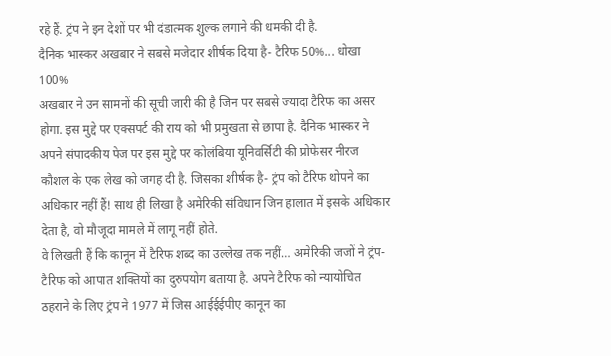रहे हैं. ट्रंप ने इन देशों पर भी दंडात्मक शुल्क लगाने की धमकी दी है.
दैनिक भास्कर अखबार ने सबसे मजेदार शीर्षक दिया है- टैरिफ 50%... धोखा 100%
अखबार ने उन सामनों की सूची जारी की है जिन पर सबसे ज्यादा टैरिफ का असर होगा. इस मुद्दे पर एक्सपर्ट की राय को भी प्रमुखता से छापा है. दैनिक भास्कर ने अपने संपादकीय पेज पर इस मुद्दे पर कोलंबिया यूनिवर्सिटी की प्रोफेसर नीरज कौशल के एक लेख को जगह दी है. जिसका शीर्षक है- ट्रंप को टैरिफ थोपने का अधिकार नहीं हैं! साथ ही लिखा है अमेरिकी संविधान जिन हालात में इसके अधिकार देता है, वो मौजूदा मामले में लागू नहीं होते.
वे लिखती हैं कि कानून में टैरिफ शब्द का उल्लेख तक नहीं… अमेरिकी जजों ने ट्रंप- टैरिफ को आपात शक्तियों का दुरुपयोग बताया है. अपने टैरिफ को न्यायोचित ठहराने के लिए ट्रंप ने 1977 में जिस आईईईपीए कानून का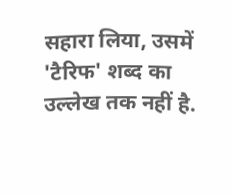सहारा लिया, उसमें 'टैरिफ' शब्द का उल्लेख तक नहीं है.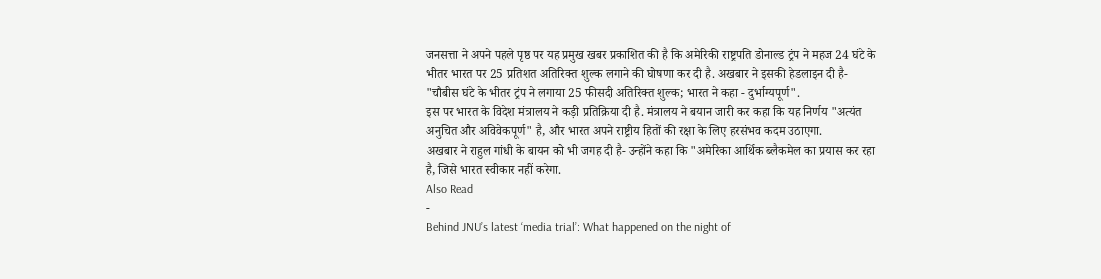जनसत्ता ने अपने पहले पृष्ठ पर यह प्रमुख खबर प्रकाशित की है कि अमेरिकी राष्ट्रपति डोनाल्ड ट्रंप ने महज 24 घंटे के भीतर भारत पर 25 प्रतिशत अतिरिक्त शुल्क लगाने की घोषणा कर दी है. अखबार ने इसकी हेडलाइन दी है- "चौबीस घंटे के भीतर ट्रंप ने लगाया 25 फीसदी अतिरिक्त शुल्क; भारत ने कहा - दुर्भाग्यपूर्ण".
इस पर भारत के विदेश मंत्रालय ने कड़ी प्रतिक्रिया दी है. मंत्रालय ने बयान जारी कर कहा कि यह निर्णय "अत्यंत अनुचित और अविवेकपूर्ण" है, और भारत अपने राष्ट्रीय हितों की रक्षा के लिए हरसंभव कदम उठाएगा.
अखबार ने राहुल गांधी के बायन को भी जगह दी है- उन्होंने कहा कि "अमेरिका आर्थिक ब्लैकमेल का प्रयास कर रहा है, जिसे भारत स्वीकार नहीं करेगा.
Also Read
-
Behind JNU’s latest ‘media trial’: What happened on the night of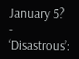January 5?
-
‘Disastrous’: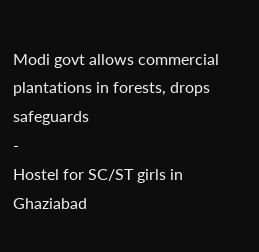Modi govt allows commercial plantations in forests, drops safeguards
-
Hostel for SC/ST girls in Ghaziabad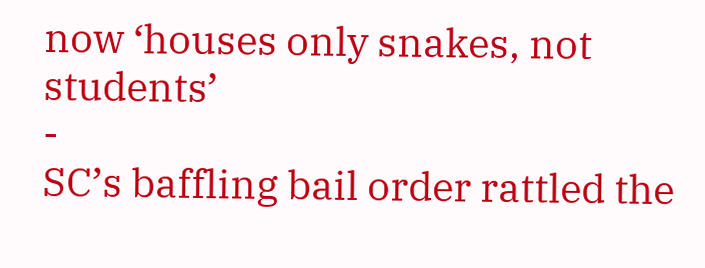now ‘houses only snakes, not students’
-
SC’s baffling bail order rattled the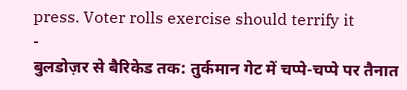press. Voter rolls exercise should terrify it
-
बुलडोज़र से बैरिकेड तक: तुर्कमान गेट में चप्पे-चप्पे पर तैनात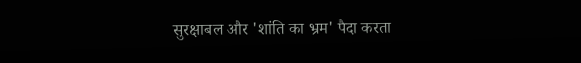सुरक्षाबल और 'शांति का भ्रम' पैदा करता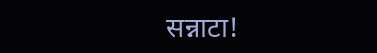सन्नाटा!